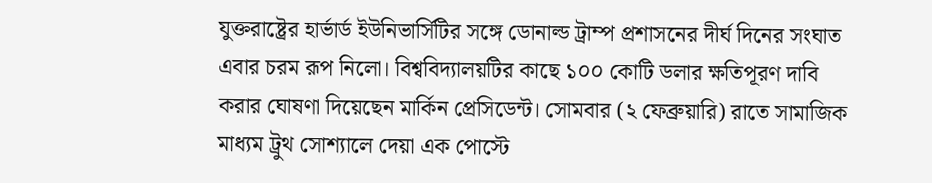যুক্তরাষ্ট্রের হার্ভার্ড ইউনিভার্সিটির সঙ্গে ডোনাল্ড ট্রাম্প প্রশাসনের দীর্ঘ দিনের সংঘাত এবার চরম রূপ নিলো। বিশ্ববিদ্যালয়টির কাছে ১০০ কোটি ডলার ক্ষতিপূরণ দাবি করার ঘোষণা দিয়েছেন মার্কিন প্রেসিডেন্ট। সোমবার (২ ফেব্রুয়ারি) রাতে সামাজিক মাধ্যম ট্রুথ সোশ্যালে দেয়া এক পোস্টে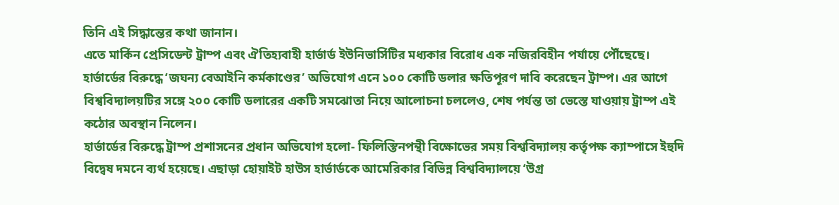তিনি এই সিদ্ধান্তের কথা জানান।
এতে মার্কিন প্রেসিডেন্ট ট্রাম্প এবং ঐতিহ্যবাহী হার্ভার্ড ইউনিভার্সিটির মধ্যকার বিরোধ এক নজিরবিহীন পর্যায়ে পৌঁছেছে। হার্ভার্ডের বিরুদ্ধে ‘জঘন্য বেআইনি কর্মকাণ্ডের’ অভিযোগ এনে ১০০ কোটি ডলার ক্ষতিপূরণ দাবি করেছেন ট্রাম্প। এর আগে বিশ্ববিদ্যালয়টির সঙ্গে ২০০ কোটি ডলারের একটি সমঝোতা নিয়ে আলোচনা চললেও, শেষ পর্যন্ত তা ভেস্তে যাওয়ায় ট্রাম্প এই কঠোর অবস্থান নিলেন।
হার্ভার্ডের বিরুদ্ধে ট্রাম্প প্রশাসনের প্রধান অভিযোগ হলো- ফিলিস্তিনপন্থী বিক্ষোভের সময় বিশ্ববিদ্যালয় কর্তৃপক্ষ ক্যাম্পাসে ইহুদি বিদ্বেষ দমনে ব্যর্থ হয়েছে। এছাড়া হোয়াইট হাউস হার্ভার্ডকে আমেরিকার বিভিন্ন বিশ্ববিদ্যালয়ে ‘উগ্র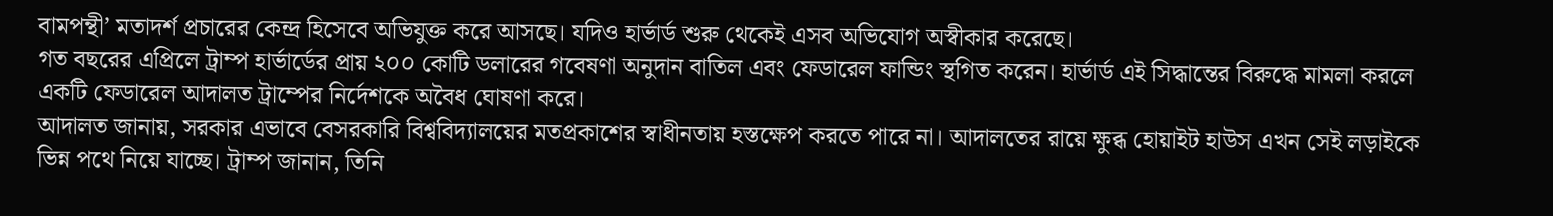বামপন্থী’ মতাদর্শ প্রচারের কেন্দ্র হিসেবে অভিযুক্ত করে আসছে। যদিও হার্ভার্ড শুরু থেকেই এসব অভিযোগ অস্বীকার করেছে।
গত বছরের এপ্রিলে ট্রাম্প হার্ভার্ডের প্রায় ২০০ কোটি ডলারের গবেষণা অনুদান বাতিল এবং ফেডারেল ফান্ডিং স্থগিত করেন। হার্ভার্ড এই সিদ্ধান্তের বিরুদ্ধে মামলা করলে একটি ফেডারেল আদালত ট্রাম্পের নির্দেশকে অবৈধ ঘোষণা করে।
আদালত জানায়, সরকার এভাবে বেসরকারি বিশ্ববিদ্যালয়ের মতপ্রকাশের স্বাধীনতায় হস্তক্ষেপ করতে পারে না। আদালতের রায়ে ক্ষুব্ধ হোয়াইট হাউস এখন সেই লড়াইকে ভিন্ন পথে নিয়ে যাচ্ছে। ট্রাম্প জানান, তিনি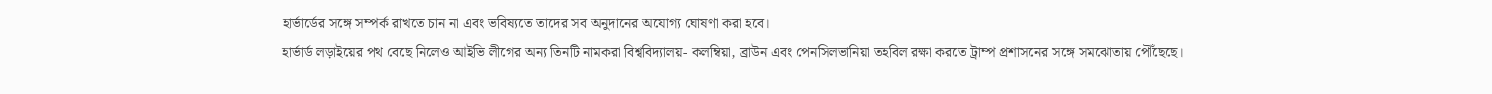হার্ভার্ডের সঙ্গে সম্পর্ক রাখতে চান না এবং ভবিষ্যতে তাদের সব অনুদানের অযোগ্য ঘোষণা করা হবে।
হার্ভার্ড লড়াইয়ের পথ বেছে নিলেও আইভি লীগের অন্য তিনটি নামকরা বিশ্ববিদ্যালয়- কলম্বিয়া, ব্রাউন এবং পেনসিলভানিয়া তহবিল রক্ষা করতে ট্রাম্প প্রশাসনের সঙ্গে সমঝোতায় পৌঁছেছে।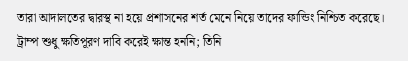তারা আদালতের দ্বারস্থ না হয়ে প্রশাসনের শর্ত মেনে নিয়ে তাদের ফান্ডিং নিশ্চিত করেছে।
ট্রাম্প শুধু ক্ষতিপূরণ দাবি করেই ক্ষান্ত হননি; তিনি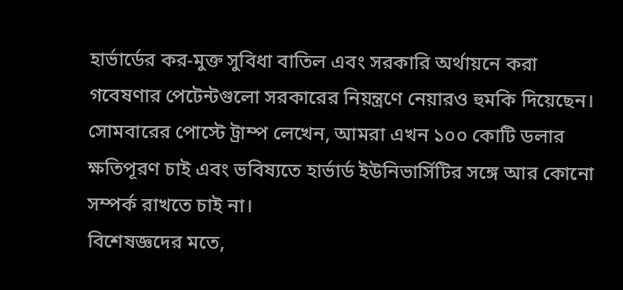হার্ভার্ডের কর-মুক্ত সুবিধা বাতিল এবং সরকারি অর্থায়নে করা গবেষণার পেটেন্টগুলো সরকারের নিয়ন্ত্রণে নেয়ারও হুমকি দিয়েছেন। সোমবারের পোস্টে ট্রাম্প লেখেন, আমরা এখন ১০০ কোটি ডলার ক্ষতিপূরণ চাই এবং ভবিষ্যতে হার্ভার্ড ইউনিভার্সিটির সঙ্গে আর কোনো সম্পর্ক রাখতে চাই না।
বিশেষজ্ঞদের মতে,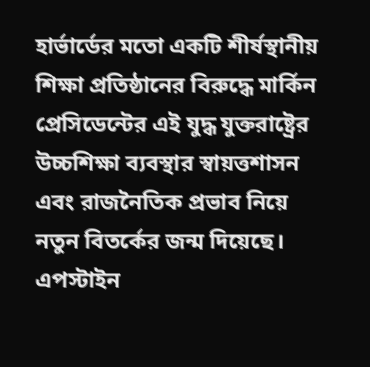হার্ভার্ডের মতো একটি শীর্ষস্থানীয় শিক্ষা প্রতিষ্ঠানের বিরুদ্ধে মার্কিন প্রেসিডেন্টের এই যুদ্ধ যুক্তরাষ্ট্রের উচ্চশিক্ষা ব্যবস্থার স্বায়ত্তশাসন এবং রাজনৈতিক প্রভাব নিয়ে নতুন বিতর্কের জন্ম দিয়েছে।
এপস্টাইন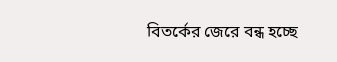বিতর্কের জেরে বন্ধ হচ্ছে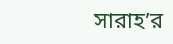সারাহ’র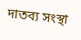দাতব্য সংস্থা